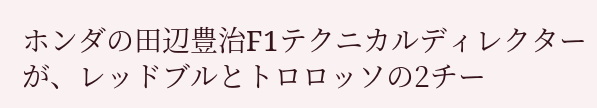ホンダの田辺豊治F1テクニカルディレクターが、レッドブルとトロロッソの2チー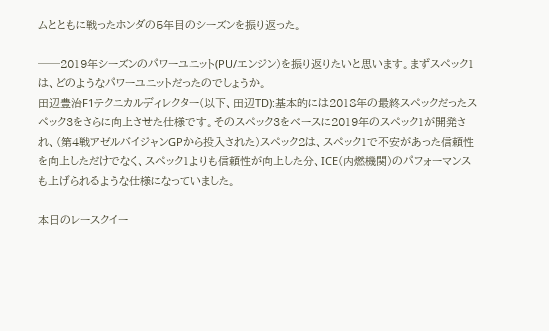ムとともに戦ったホンダの5年目のシーズンを振り返った。

──2019年シーズンのパワーユニット(PU/エンジン)を振り返りたいと思います。まずスペック1は、どのようなパワーユニットだったのでしょうか。
田辺豊治F1テクニカルディレクター(以下、田辺TD):基本的には2018年の最終スペックだったスペック3をさらに向上させた仕様です。そのスペック3をベースに2019年のスペック1が開発され、(第4戦アゼルバイジャンGPから投入された)スペック2は、スペック1で不安があった信頼性を向上しただけでなく、スペック1よりも信頼性が向上した分、ICE(内燃機関)のパフォーマンスも上げられるような仕様になっていました。

本日のレースクイー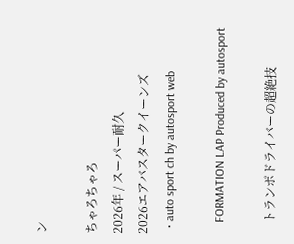ン

ちゃろちゃろ
2026年 / スーパー耐久
2026エアバスタークイーンズ
  • auto sport ch by autosport web

    FORMATION LAP Produced by autosport

    トランポドライバーの超絶技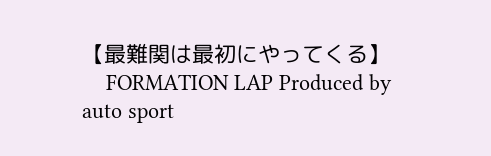【最難関は最初にやってくる】
    FORMATION LAP Produced by auto sport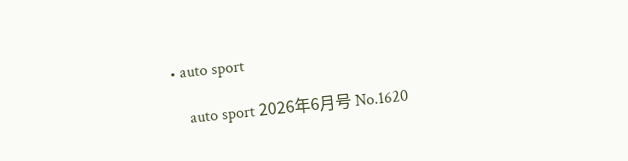• auto sport

    auto sport 2026年6月号 No.1620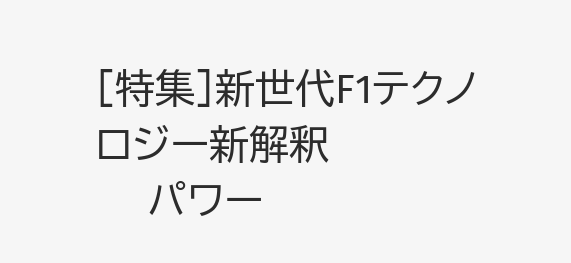[特集]新世代F1テクノロジー新解釈
    パワー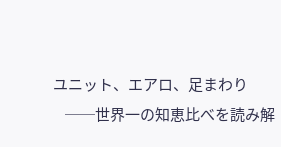ユニット、エアロ、足まわり
    ──世界一の知恵比べを読み解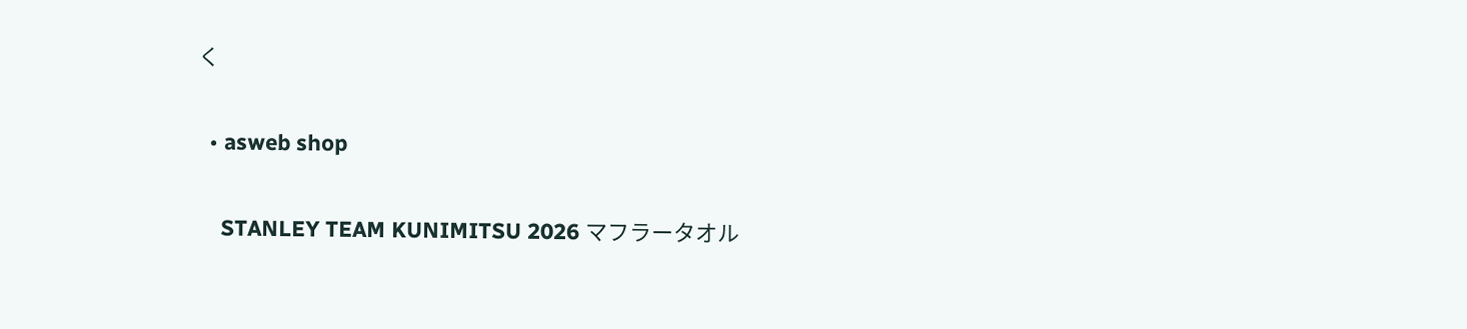く

  • asweb shop

    STANLEY TEAM KUNIMITSU 2026 マフラータオル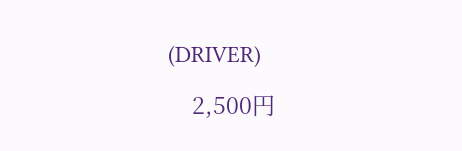(DRIVER)

    2,500円